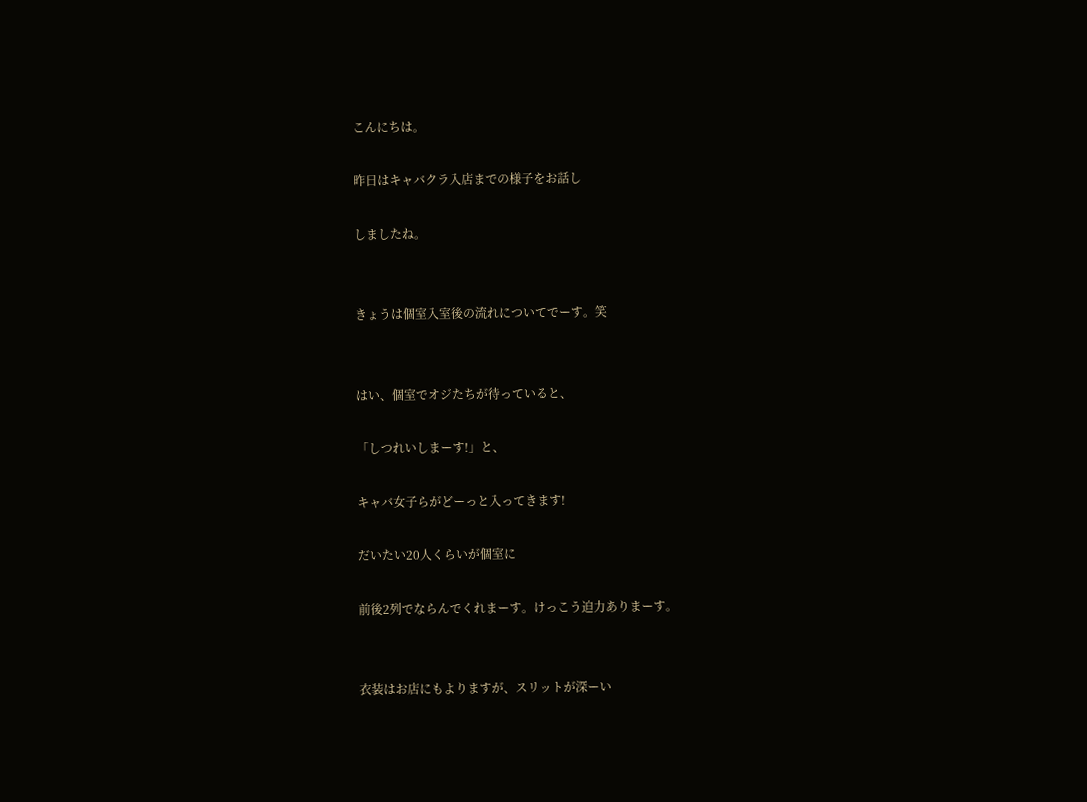こんにちは。

昨日はキャバクラ入店までの様子をお話し

しましたね。


きょうは個室入室後の流れについてでーす。笑


はい、個室でオジたちが待っていると、

「しつれいしまーす!」と、

キャバ女子らがどーっと入ってきます!

だいたい20人くらいが個室に

前後2列でならんでくれまーす。けっこう迫力ありまーす。


衣装はお店にもよりますが、スリットが深ーい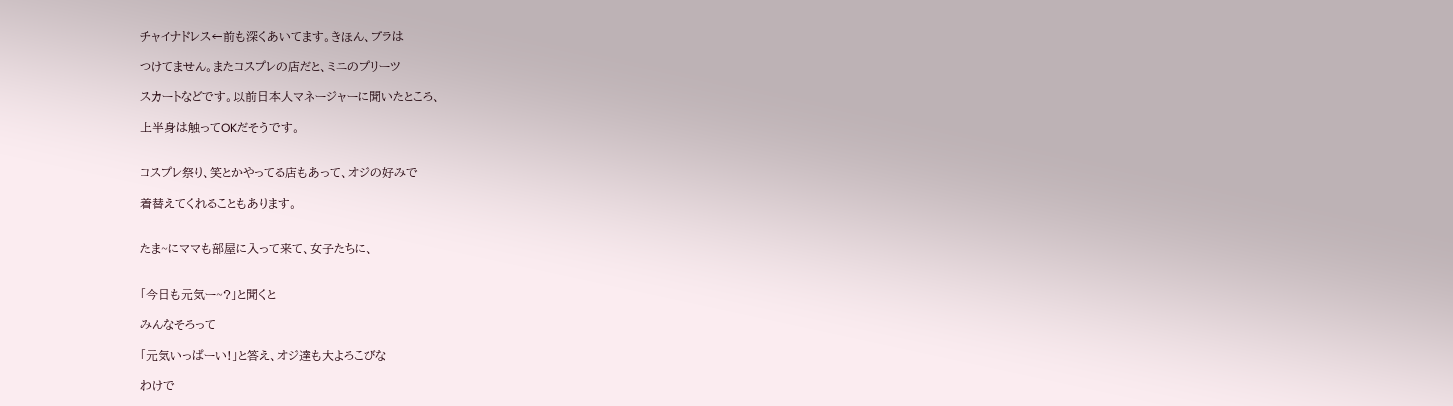チャイナドレス←前も深くあいてます。きほん、ブラは

つけてません。またコスプレの店だと、ミニのプリーツ

スカートなどです。以前日本人マネージャーに聞いたところ、

上半身は触ってOKだそうです。


コスプレ祭り、笑とかやってる店もあって、オジの好みで

着替えてくれることもあります。


たま~にママも部屋に入って来て、女子たちに、


「今日も元気ー~?」と聞くと

みんなそろって

「元気いっぱーい!」と答え、オジ達も大よろこびな

わけで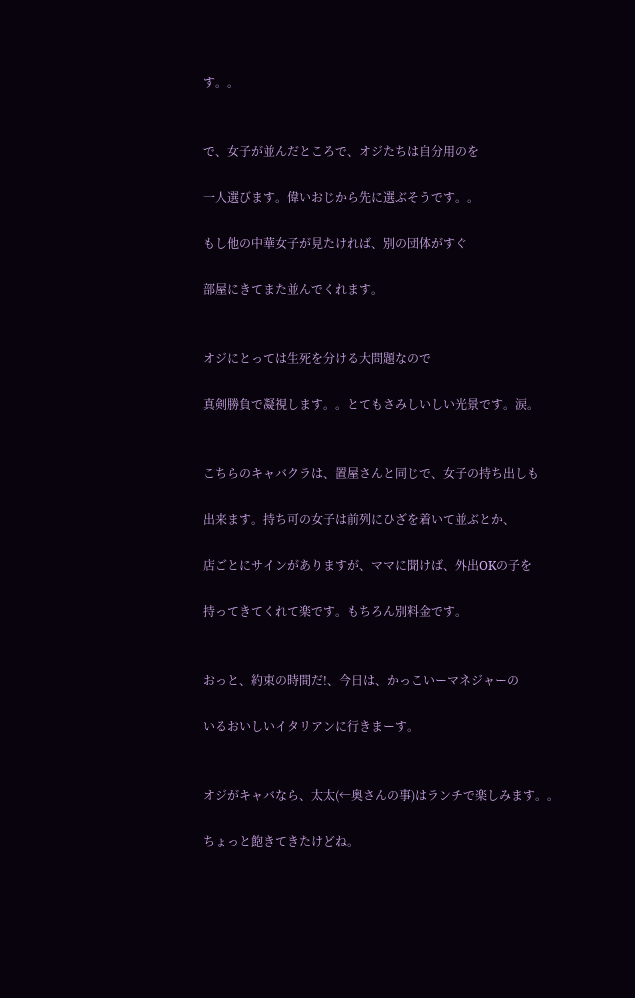す。。


で、女子が並んだところで、オジたちは自分用のを

一人選びます。偉いおじから先に選ぶそうです。。

もし他の中華女子が見たければ、別の団体がすぐ

部屋にきてまた並んでくれます。


オジにとっては生死を分ける大問題なので

真剣勝負で凝視します。。とてもさみしいしい光景です。涙。


こちらのキャバクラは、置屋さんと同じで、女子の持ち出しも

出来ます。持ち可の女子は前列にひざを着いて並ぶとか、

店ごとにサインがありますが、ママに聞けば、外出OKの子を

持ってきてくれて楽です。もちろん別料金です。


おっと、約束の時間だ!、今日は、かっこいーマネジャーの

いるおいしいイタリアンに行きまーす。


オジがキャバなら、太太(←奥さんの事)はランチで楽しみます。。

ちょっと飽きてきたけどね。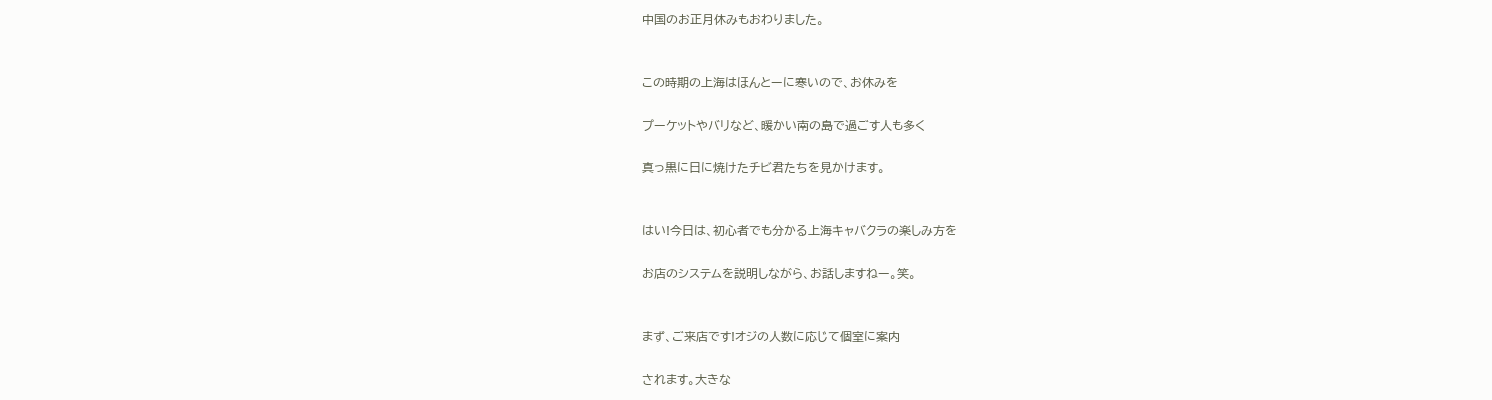中国のお正月休みもおわりました。


この時期の上海はほんとーに寒いので、お休みを

プーケットやバリなど、暖かい南の島で過ごす人も多く

真っ黒に日に焼けたチビ君たちを見かけます。


はい!今日は、初心者でも分かる上海キャバクラの楽しみ方を

お店のシステムを説明しながら、お話しますねー。笑。


まず、ご来店です!オジの人数に応じて個室に案内

されます。大きな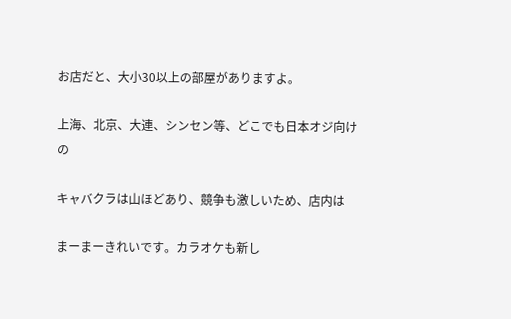お店だと、大小30以上の部屋がありますよ。

上海、北京、大連、シンセン等、どこでも日本オジ向けの

キャバクラは山ほどあり、競争も激しいため、店内は

まーまーきれいです。カラオケも新し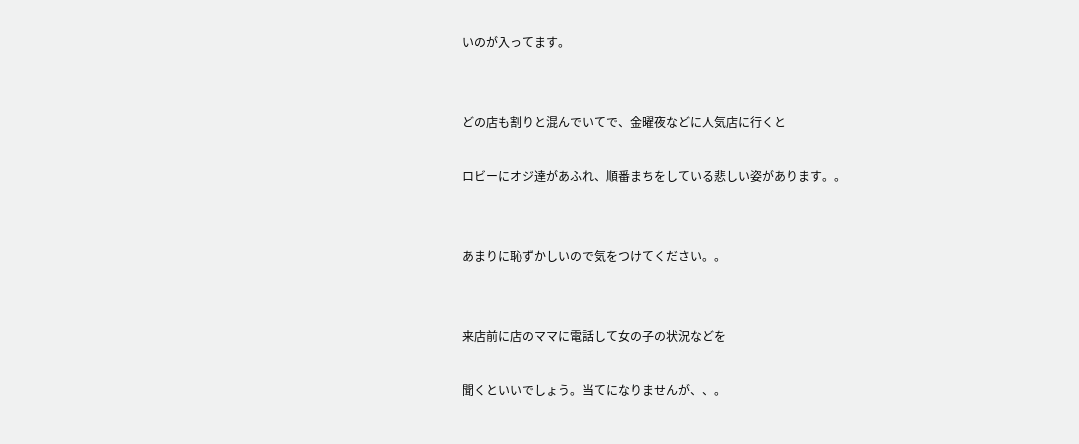いのが入ってます。


どの店も割りと混んでいてで、金曜夜などに人気店に行くと

ロビーにオジ達があふれ、順番まちをしている悲しい姿があります。。


あまりに恥ずかしいので気をつけてください。。


来店前に店のママに電話して女の子の状況などを

聞くといいでしょう。当てになりませんが、、。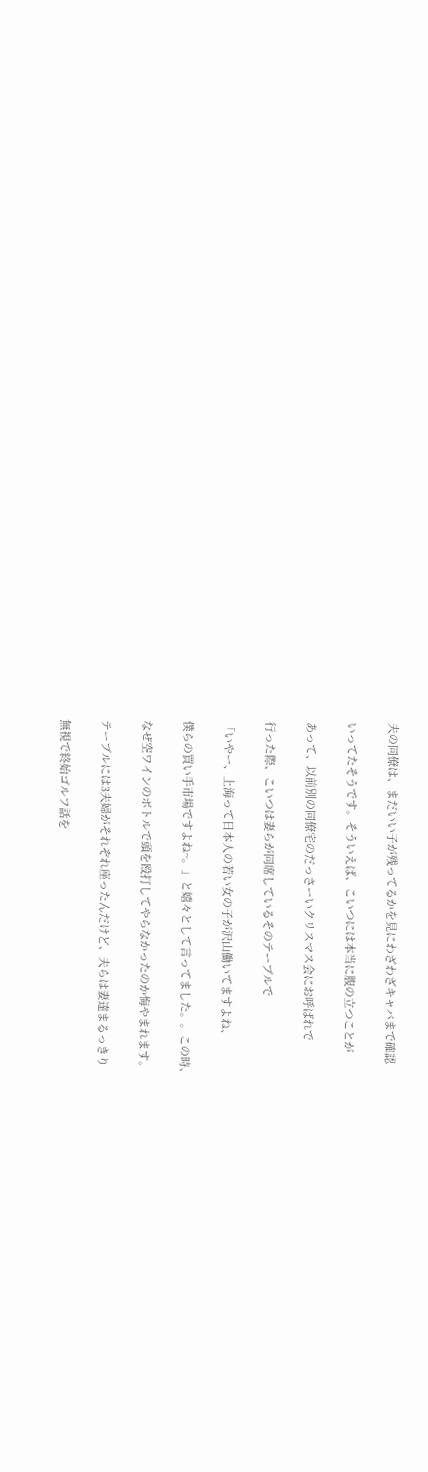夫の同僚は、まだいい子が残ってるかを見にわざわざキャバまで確認

いってたそうです。そういえば、こいつには本当に腹の立つことが

あって、以前別の同僚宅のだっさーいクリスマス会にお呼ばれで

行った際、こいつは妻らが同席しているそのテーブルで

「いやー、上海って日本人の若い女の子が沢山働いてますよね、

僕らの買い手市場ですよね~。」と嬉々として言ってました。。この時、

なぜ空ワインのボトルで頭を殴打してやらなかったのか悔やまれます。

テーブルには3夫婦がそれぞれ座ったんだけど、夫らは妻達まるっきり

無視で終始ゴルフ話を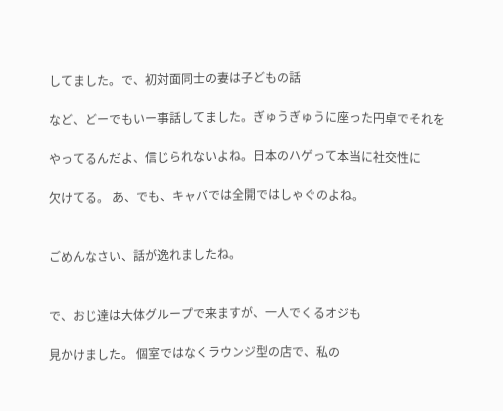してました。で、初対面同士の妻は子どもの話

など、どーでもいー事話してました。ぎゅうぎゅうに座った円卓でそれを

やってるんだよ、信じられないよね。日本のハゲって本当に社交性に

欠けてる。 あ、でも、キャバでは全開ではしゃぐのよね。


ごめんなさい、話が逸れましたね。


で、おじ達は大体グループで来ますが、一人でくるオジも

見かけました。 個室ではなくラウンジ型の店で、私の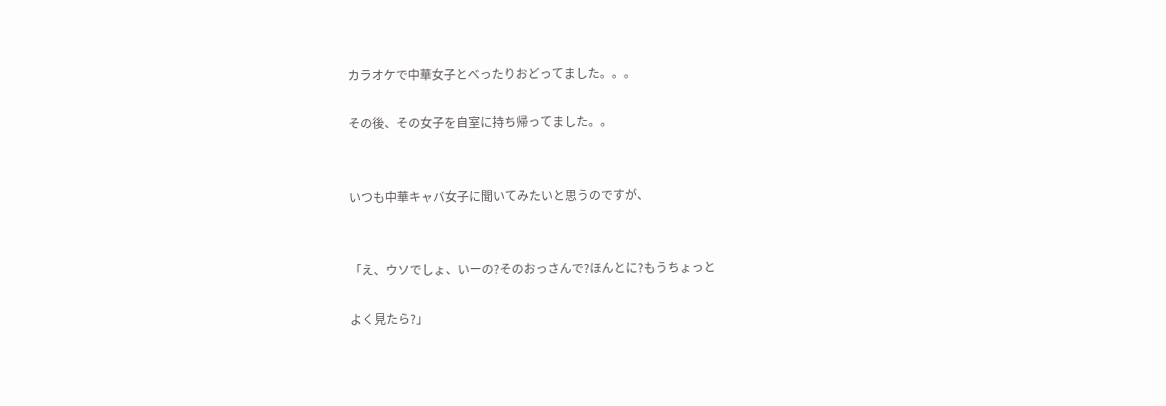カラオケで中華女子とべったりおどってました。。。

その後、その女子を自室に持ち帰ってました。。


いつも中華キャバ女子に聞いてみたいと思うのですが、


「え、ウソでしょ、いーの?そのおっさんで?ほんとに?もうちょっと

よく見たら?」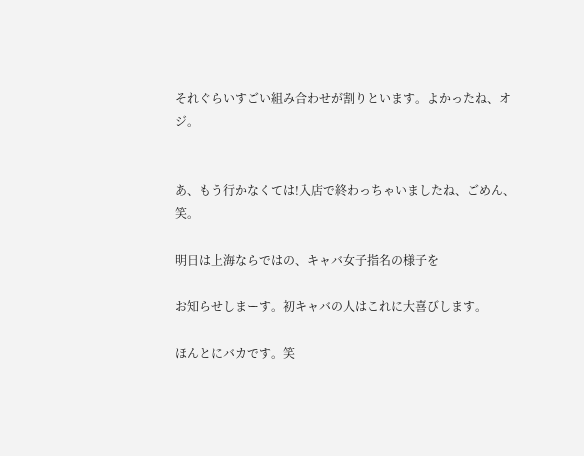それぐらいすごい組み合わせが割りといます。よかったね、オジ。


あ、もう行かなくては!入店で終わっちゃいましたね、ごめん、笑。

明日は上海ならではの、キャバ女子指名の様子を

お知らせしまーす。初キャバの人はこれに大喜びします。

ほんとにバカです。笑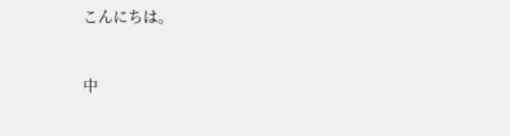こんにちは。


中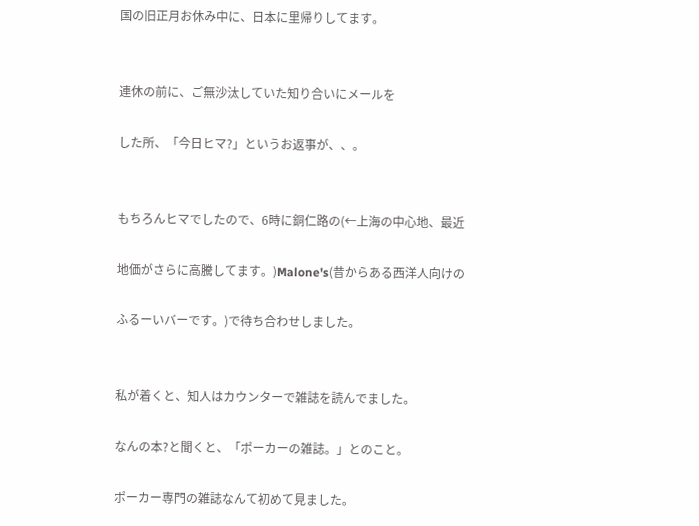国の旧正月お休み中に、日本に里帰りしてます。


連休の前に、ご無沙汰していた知り合いにメールを

した所、「今日ヒマ?」というお返事が、、。


もちろんヒマでしたので、6時に銅仁路の(←上海の中心地、最近

地価がさらに高騰してます。)Malone's(昔からある西洋人向けの

ふるーいバーです。)で待ち合わせしました。


私が着くと、知人はカウンターで雑誌を読んでました。

なんの本?と聞くと、「ポーカーの雑誌。」とのこと。

ポーカー専門の雑誌なんて初めて見ました。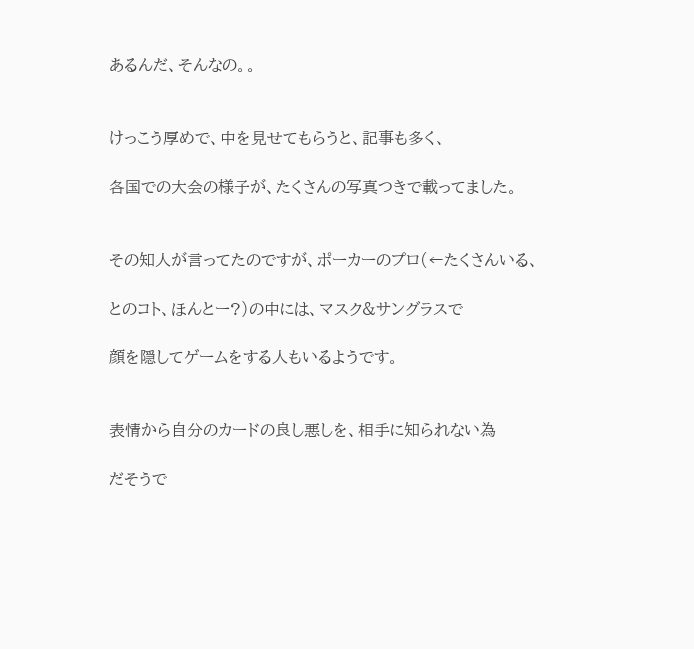あるんだ、そんなの。。


けっこう厚めで、中を見せてもらうと、記事も多く、

各国での大会の様子が、たくさんの写真つきで載ってました。


その知人が言ってたのですが、ポーカーのプロ(←たくさんいる、

とのコト、ほんとー?)の中には、マスク&サングラスで

顔を隠してゲームをする人もいるようです。


表情から自分のカードの良し悪しを、相手に知られない為

だそうで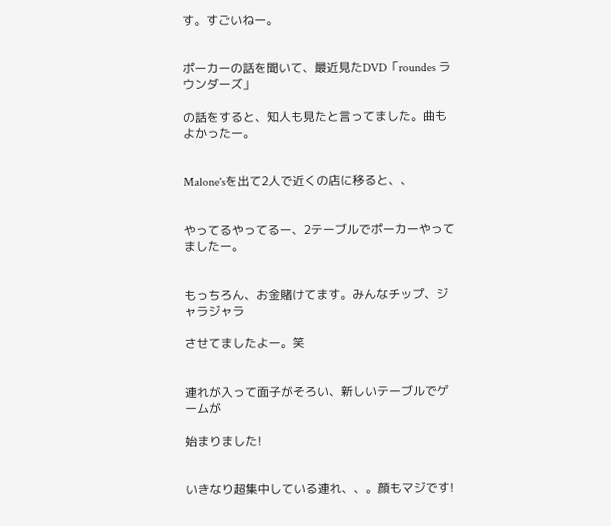す。すごいねー。


ポーカーの話を聞いて、最近見たDVD「roundes ラウンダーズ」

の話をすると、知人も見たと言ってました。曲もよかったー。


Malone'sを出て2人で近くの店に移ると、、


やってるやってるー、2テーブルでポーカーやってましたー。


もっちろん、お金賭けてます。みんなチップ、ジャラジャラ

させてましたよー。笑


連れが入って面子がそろい、新しいテーブルでゲームが

始まりました!


いきなり超集中している連れ、、。顔もマジです!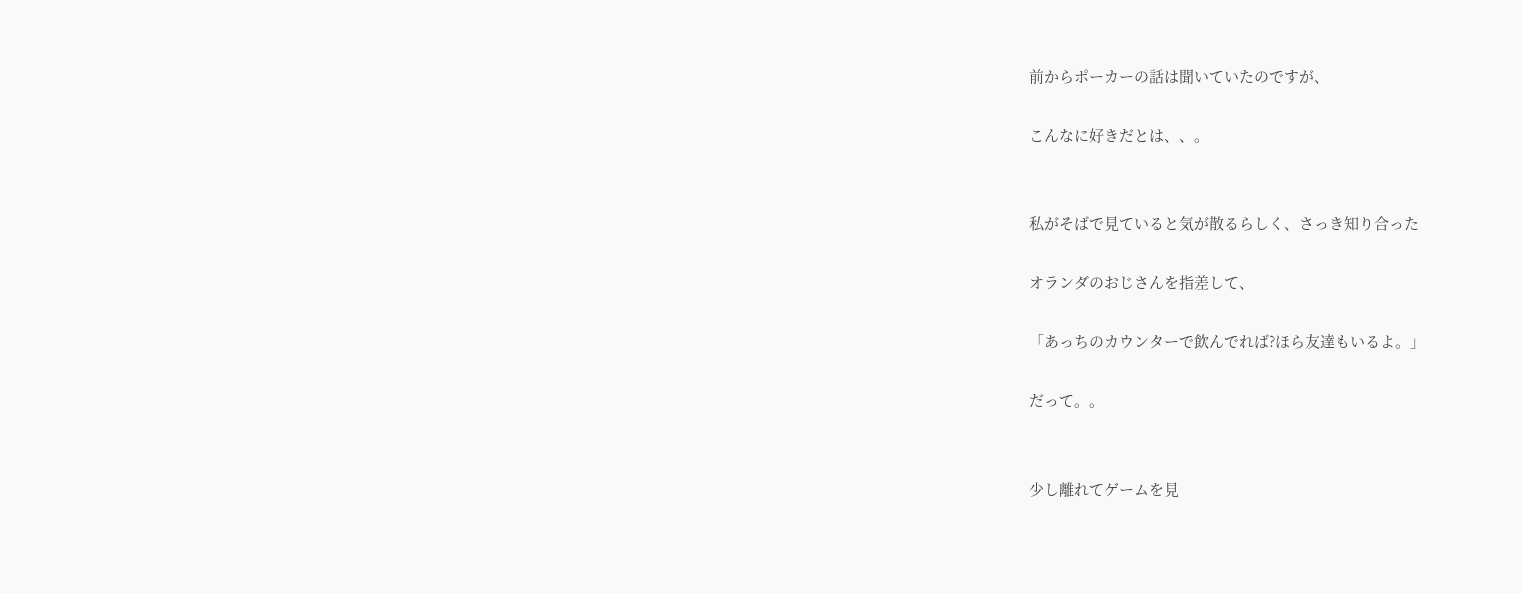前からポーカーの話は聞いていたのですが、

こんなに好きだとは、、。


私がそばで見ていると気が散るらしく、さっき知り合った

オランダのおじさんを指差して、

「あっちのカウンターで飲んでれば?ほら友達もいるよ。」

だって。。


少し離れてゲームを見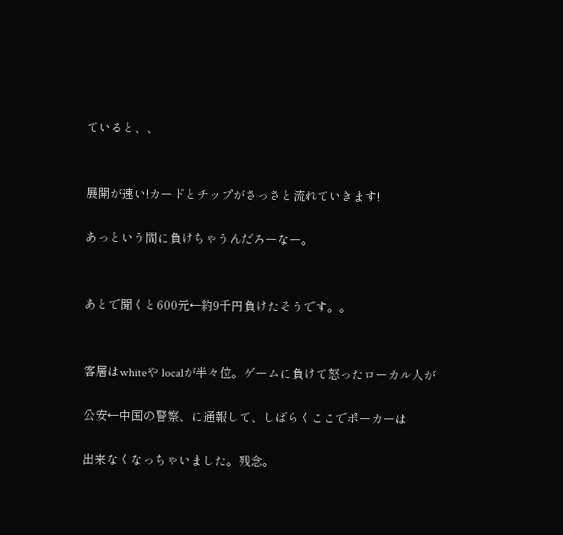ていると、、


展開が速い!カードとチップがさっさと流れていきます!

あっという間に負けちゃうんだろーなー。


あとで聞くと600元←約9千円負けたそうです。。


客層はwhiteや localが半々位。ゲームに負けて怒ったローカル人が

公安←中国の警察、に通報して、しばらくここでポーカーは

出来なくなっちゃいました。残念。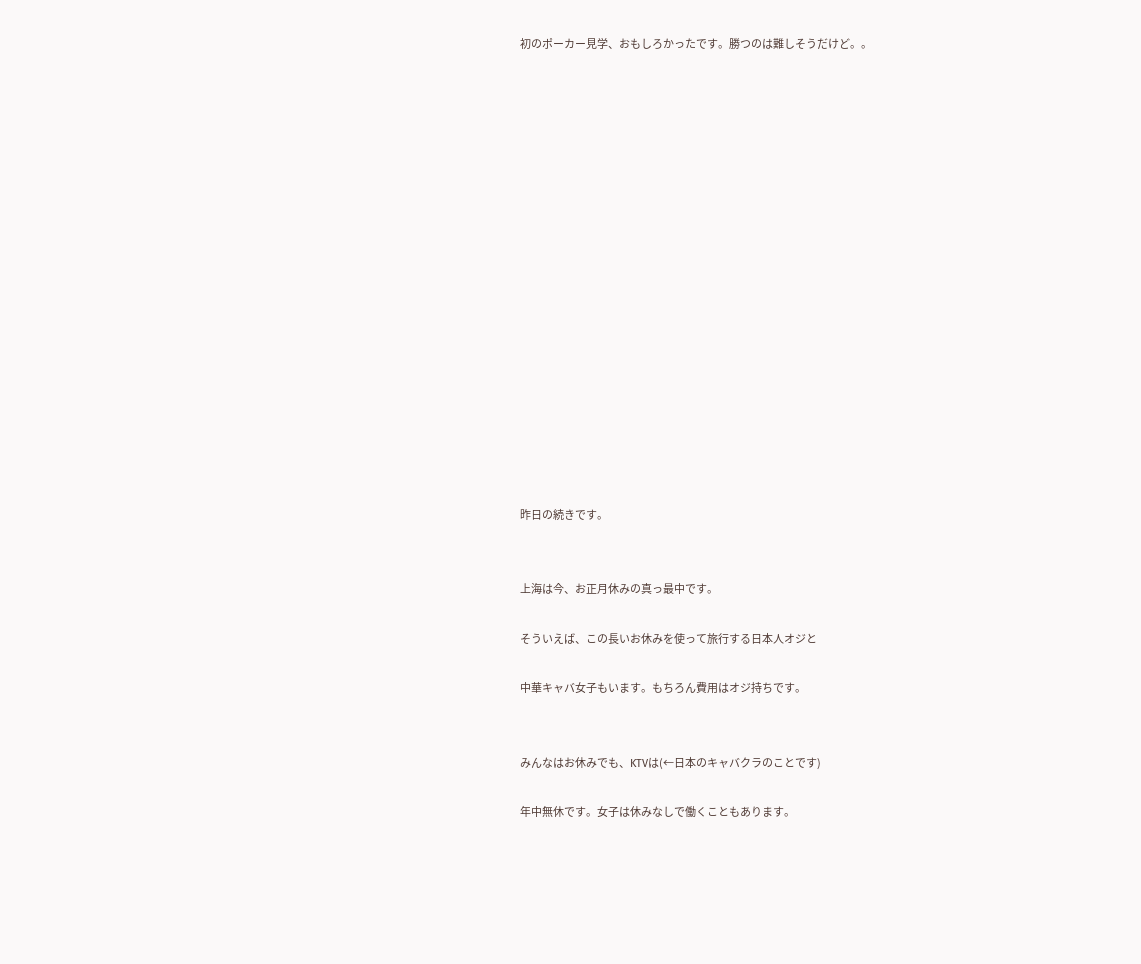初のポーカー見学、おもしろかったです。勝つのは難しそうだけど。。


















昨日の続きです。


上海は今、お正月休みの真っ最中です。

そういえば、この長いお休みを使って旅行する日本人オジと

中華キャバ女子もいます。もちろん費用はオジ持ちです。


みんなはお休みでも、KTVは(←日本のキャバクラのことです)

年中無休です。女子は休みなしで働くこともあります。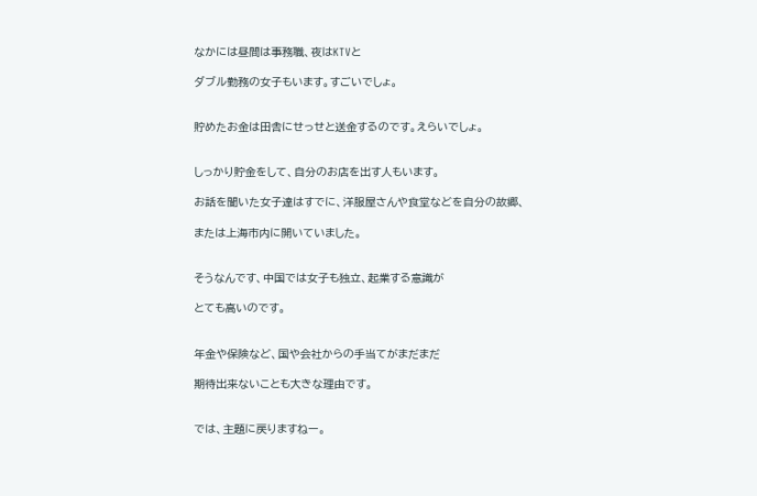なかには昼間は事務職、夜はKTVと

ダブル勤務の女子もいます。すごいでしょ。


貯めたお金は田舎にせっせと送金するのです。えらいでしょ。


しっかり貯金をして、自分のお店を出す人もいます。

お話を聞いた女子達はすでに、洋服屋さんや食堂などを自分の故郷、

または上海市内に開いていました。


そうなんです、中国では女子も独立、起業する意識が

とても高いのです。


年金や保険など、国や会社からの手当てがまだまだ

期待出来ないことも大きな理由です。


では、主題に戻りますねー。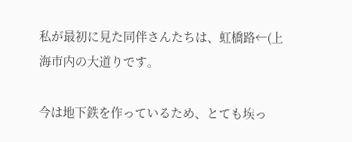私が最初に見た同伴さんたちは、虹橋路←(上海市内の大道りです。

今は地下鉄を作っているため、とても埃っ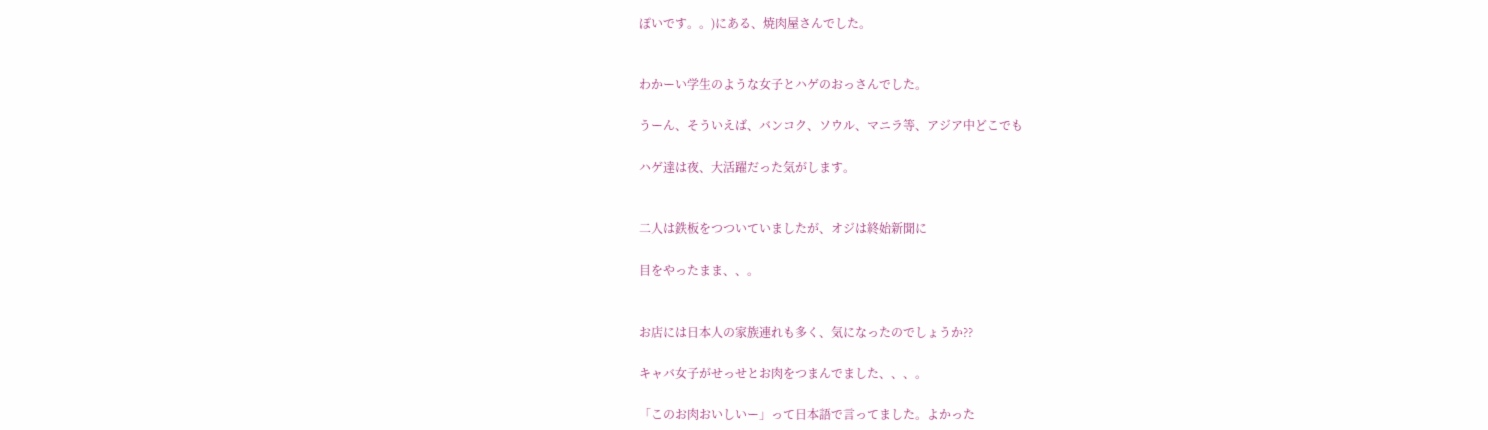ぽいです。。)にある、焼肉屋さんでした。


わかーい学生のような女子とハゲのおっさんでした。

うーん、そういえば、バンコク、ソウル、マニラ等、アジア中どこでも

ハゲ達は夜、大活躍だった気がします。


二人は鉄板をつついていましたが、オジは終始新聞に

目をやったまま、、。


お店には日本人の家族連れも多く、気になったのでしょうか??

キャバ女子がせっせとお肉をつまんでました、、、。

「このお肉おいしいー」って日本語で言ってました。よかった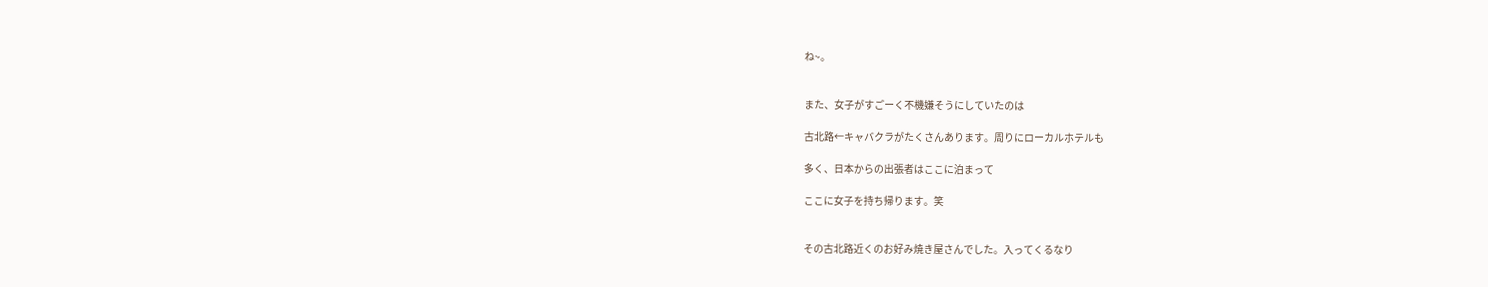ね~。


また、女子がすごーく不機嫌そうにしていたのは

古北路←キャバクラがたくさんあります。周りにローカルホテルも

多く、日本からの出張者はここに泊まって

ここに女子を持ち帰ります。笑


その古北路近くのお好み焼き屋さんでした。入ってくるなり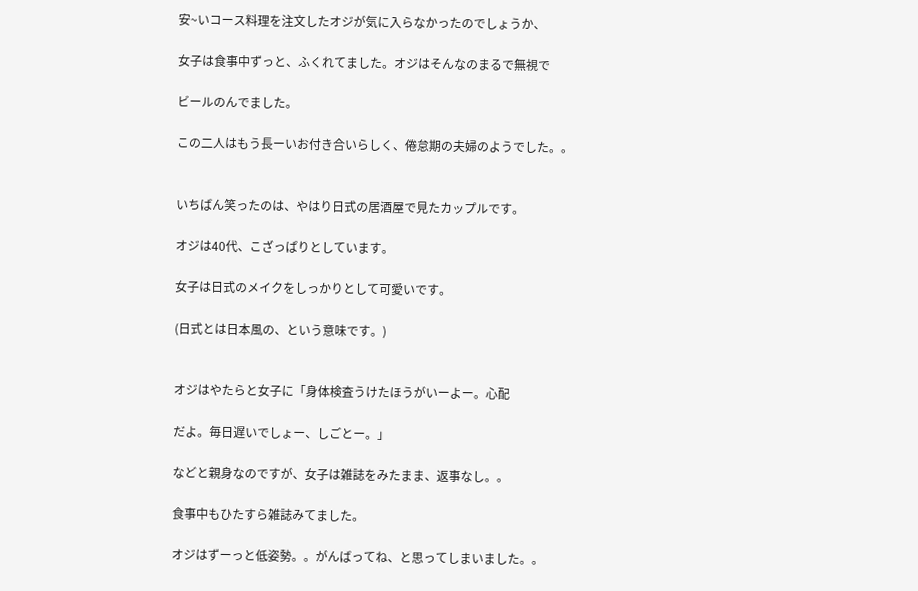安~いコース料理を注文したオジが気に入らなかったのでしょうか、

女子は食事中ずっと、ふくれてました。オジはそんなのまるで無視で

ビールのんでました。

この二人はもう長ーいお付き合いらしく、倦怠期の夫婦のようでした。。


いちばん笑ったのは、やはり日式の居酒屋で見たカップルです。

オジは40代、こざっぱりとしています。

女子は日式のメイクをしっかりとして可愛いです。

(日式とは日本風の、という意味です。)


オジはやたらと女子に「身体検査うけたほうがいーよー。心配

だよ。毎日遅いでしょー、しごとー。」

などと親身なのですが、女子は雑誌をみたまま、返事なし。。

食事中もひたすら雑誌みてました。

オジはずーっと低姿勢。。がんばってね、と思ってしまいました。。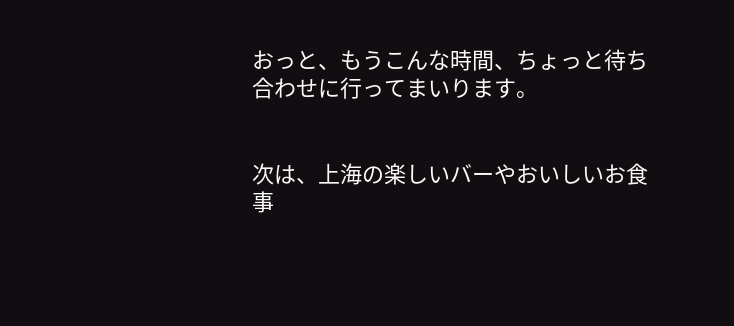おっと、もうこんな時間、ちょっと待ち合わせに行ってまいります。


次は、上海の楽しいバーやおいしいお食事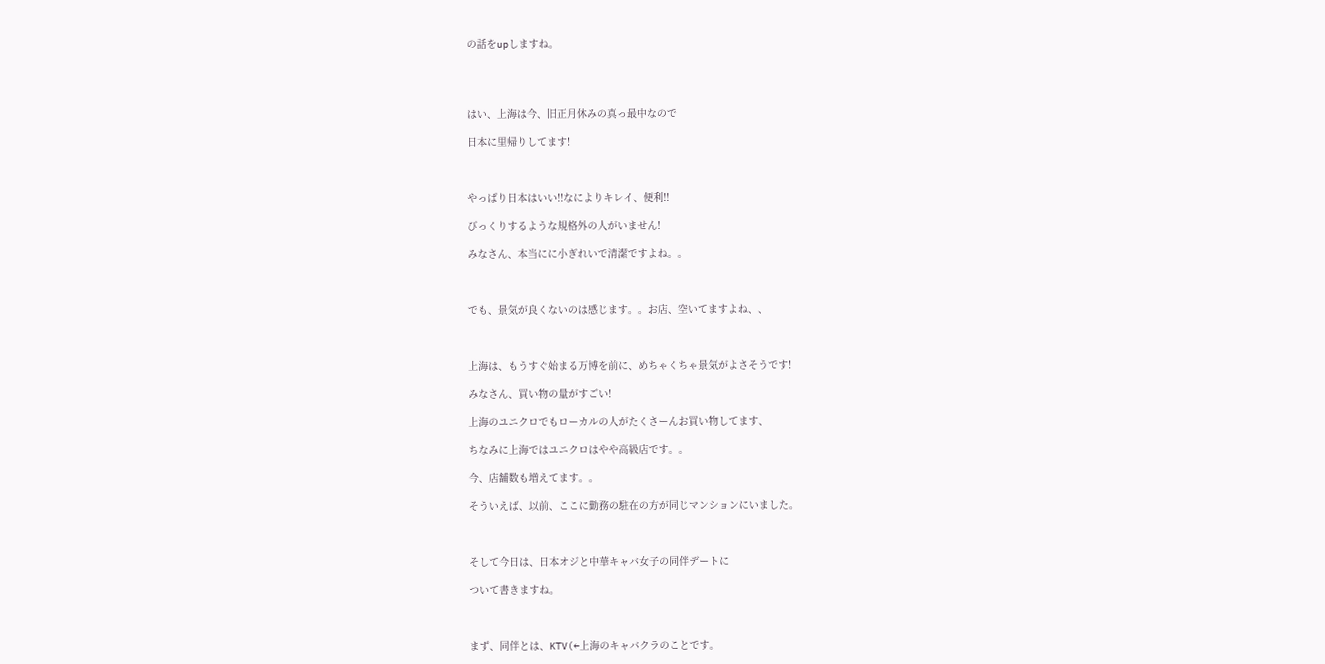の話をupしますね。




はい、上海は今、旧正月休みの真っ最中なので

日本に里帰りしてます!



やっぱり日本はいい!!なによりキレイ、便利!!

びっくりするような規格外の人がいません!

みなさん、本当にに小ぎれいで清潔ですよね。。



でも、景気が良くないのは感じます。。お店、空いてますよね、、



上海は、もうすぐ始まる万博を前に、めちゃくちゃ景気がよさそうです!

みなさん、買い物の量がすごい!

上海のユニクロでもローカルの人がたくさーんお買い物してます、

ちなみに上海ではユニクロはやや高級店です。。

今、店舗数も増えてます。。

そういえば、以前、ここに勤務の駐在の方が同じマンションにいました。



そして今日は、日本オジと中華キャバ女子の同伴デートに

ついて書きますね。



まず、同伴とは、KTV(←上海のキャバクラのことです。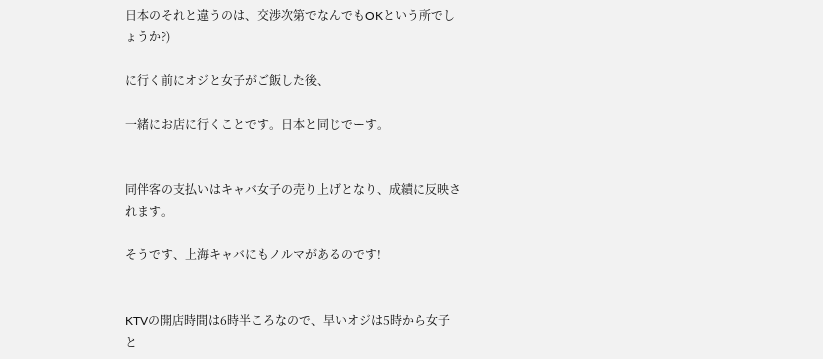日本のそれと違うのは、交渉次第でなんでもOKという所でしょうか?)

に行く前にオジと女子がご飯した後、

一緒にお店に行くことです。日本と同じでーす。


同伴客の支払いはキャバ女子の売り上げとなり、成績に反映されます。

そうです、上海キャバにもノルマがあるのです!


KTVの開店時間は6時半ころなので、早いオジは5時から女子と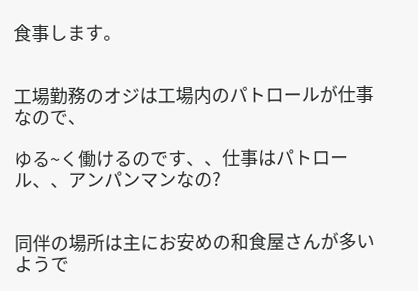食事します。


工場勤務のオジは工場内のパトロールが仕事なので、

ゆる~く働けるのです、、仕事はパトロール、、アンパンマンなの?


同伴の場所は主にお安めの和食屋さんが多いようで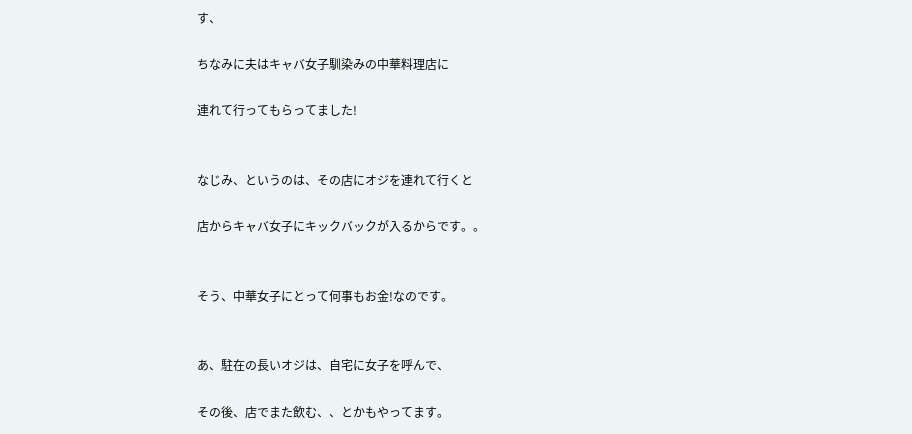す、

ちなみに夫はキャバ女子馴染みの中華料理店に

連れて行ってもらってました!


なじみ、というのは、その店にオジを連れて行くと

店からキャバ女子にキックバックが入るからです。。


そう、中華女子にとって何事もお金!なのです。


あ、駐在の長いオジは、自宅に女子を呼んで、

その後、店でまた飲む、、とかもやってます。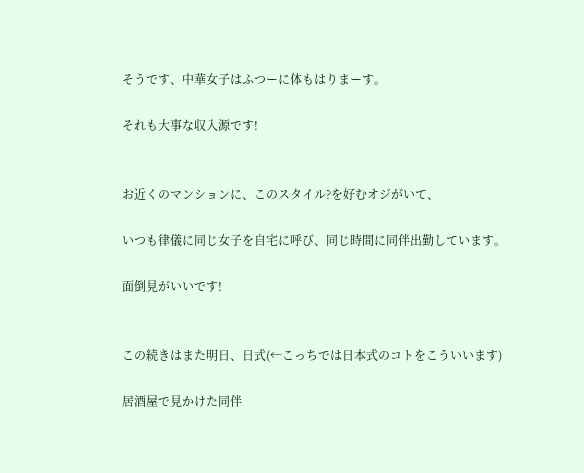そうです、中華女子はふつーに体もはりまーす。

それも大事な収入源です!


お近くのマンションに、このスタイル?を好むオジがいて、

いつも律儀に同じ女子を自宅に呼び、同じ時間に同伴出勤しています。

面倒見がいいです!


この続きはまた明日、日式(←こっちでは日本式のコトをこういいます)

居酒屋で見かけた同伴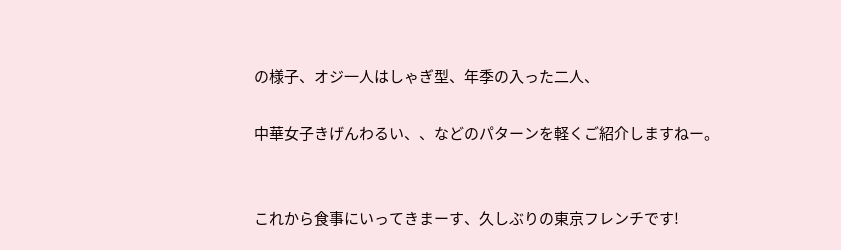の様子、オジ一人はしゃぎ型、年季の入った二人、

中華女子きげんわるい、、などのパターンを軽くご紹介しますねー。


これから食事にいってきまーす、久しぶりの東京フレンチです!